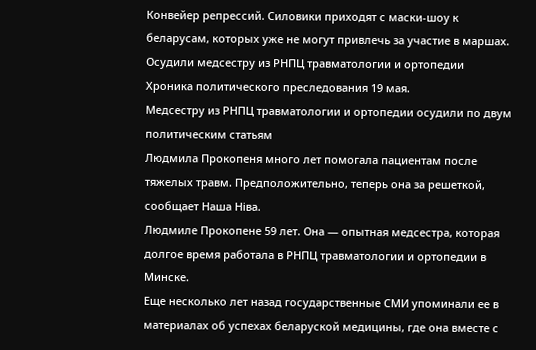Конвейер репрессий. Силовики приходят с маски-шоу к беларусам, которых уже не могут привлечь за участие в маршах. Осудили медсестру из РНПЦ травматологии и ортопедии
Хроника политического преследования 19 мая.
Медсестру из РНПЦ травматологии и ортопедии осудили по двум политическим статьям
Людмила Прокопеня много лет помогала пациентам после тяжелых травм. Предположительно, теперь она за решеткой, сообщает Наша Ніва.
Людмиле Прокопене 59 лет. Она — опытная медсестра, которая долгое время работала в РНПЦ травматологии и ортопедии в Минске.
Еще несколько лет назад государственные СМИ упоминали ее в материалах об успехах беларуской медицины, где она вместе с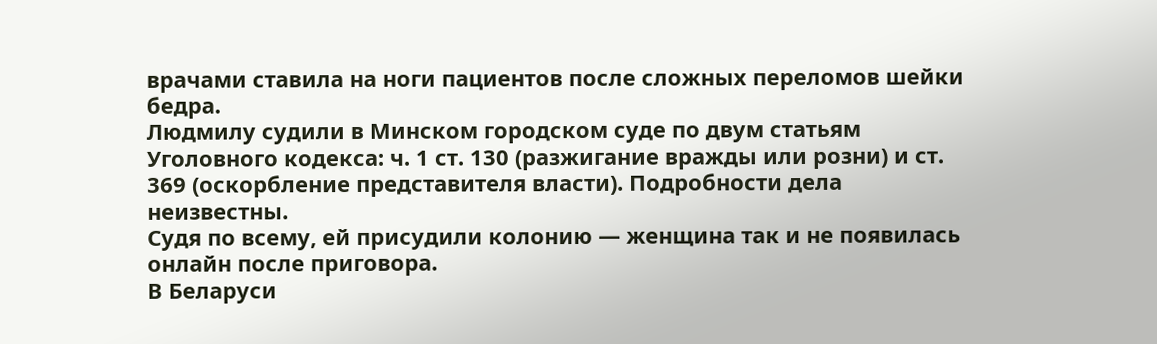врачами ставила на ноги пациентов после сложных переломов шейки бедра.
Людмилу судили в Минском городском суде по двум статьям Уголовного кодекса: ч. 1 ст. 130 (разжигание вражды или розни) и ст. 369 (оскорбление представителя власти). Подробности дела неизвестны.
Судя по всему, ей присудили колонию — женщина так и не появилась онлайн после приговора.
В Беларуси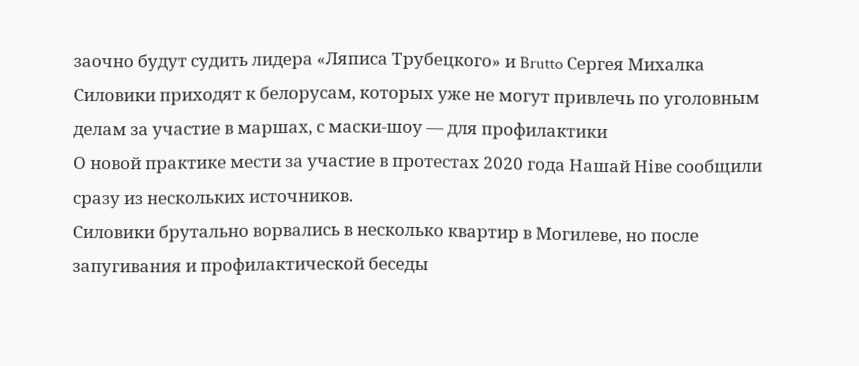заочно будут судить лидера «Ляписа Трубецкого» и Brutto Сергея Михалка
Силовики приходят к белорусам, которых уже не могут привлечь по уголовным делам за участие в маршах, с маски-шоу — для профилактики
О новой практике мести за участие в протестах 2020 года Нашай Ніве сообщили сразу из нескольких источников.
Силовики брутально ворвались в несколько квартир в Могилеве, но после запугивания и профилактической беседы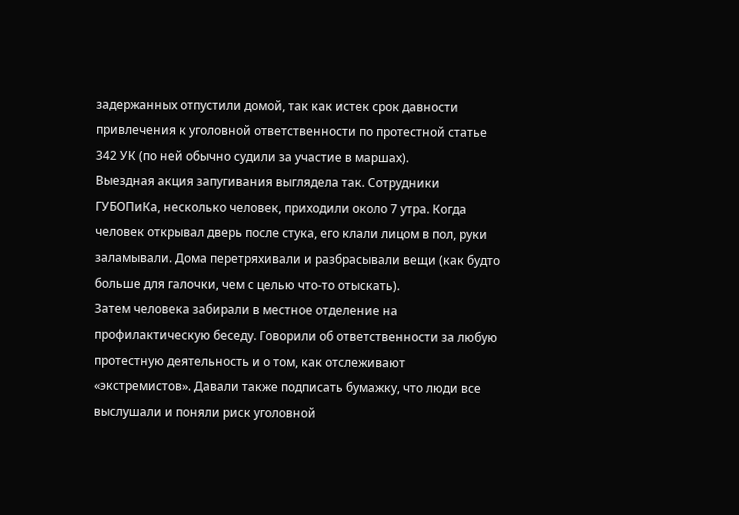задержанных отпустили домой, так как истек срок давности привлечения к уголовной ответственности по протестной статье 342 УК (по ней обычно судили за участие в маршах).
Выездная акция запугивания выглядела так. Сотрудники ГУБОПиКа, несколько человек, приходили около 7 утра. Когда человек открывал дверь после стука, его клали лицом в пол, руки заламывали. Дома перетряхивали и разбрасывали вещи (как будто больше для галочки, чем с целью что-то отыскать).
Затем человека забирали в местное отделение на профилактическую беседу. Говорили об ответственности за любую протестную деятельность и о том, как отслеживают «экстремистов». Давали также подписать бумажку, что люди все выслушали и поняли риск уголовной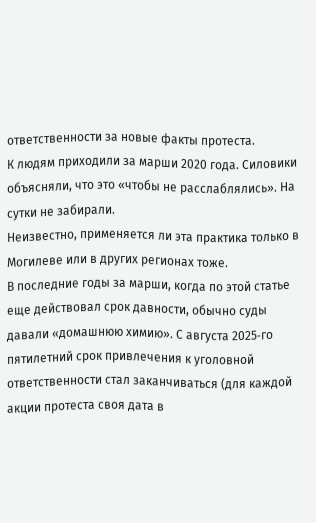ответственности за новые факты протеста.
К людям приходили за марши 2020 года. Силовики объясняли, что это «чтобы не расслаблялись». На сутки не забирали.
Неизвестно, применяется ли эта практика только в Могилеве или в других регионах тоже.
В последние годы за марши, когда по этой статье еще действовал срок давности, обычно суды давали «домашнюю химию». С августа 2025‑го пятилетний срок привлечения к уголовной ответственности стал заканчиваться (для каждой акции протеста своя дата в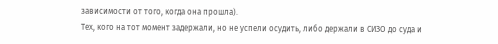зависимости от того, когда она прошла).
Тех, кого на тот момент задержали, но не успели осудить, либо держали в СИЗО до суда и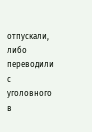отпускали, либо переводили с уголовного в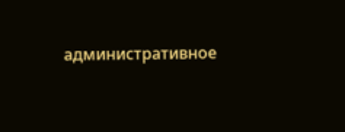административное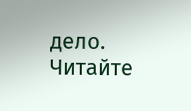дело.
Читайте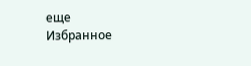еще
Избранное